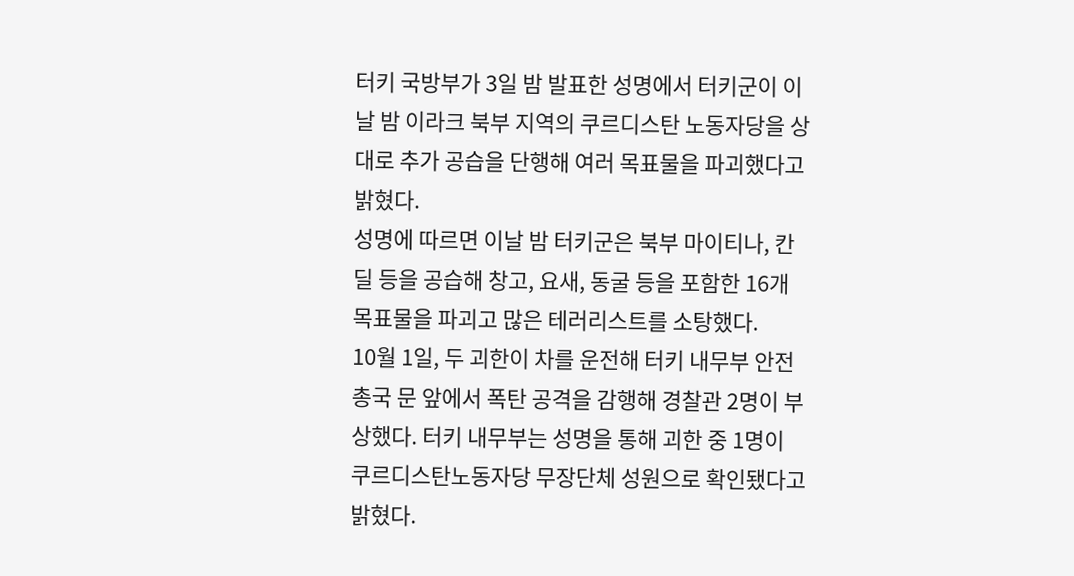터키 국방부가 3일 밤 발표한 성명에서 터키군이 이날 밤 이라크 북부 지역의 쿠르디스탄 노동자당을 상대로 추가 공습을 단행해 여러 목표물을 파괴했다고 밝혔다.
성명에 따르면 이날 밤 터키군은 북부 마이티나, 칸딜 등을 공습해 창고, 요새, 동굴 등을 포함한 16개 목표물을 파괴고 많은 테러리스트를 소탕했다.
10월 1일, 두 괴한이 차를 운전해 터키 내무부 안전총국 문 앞에서 폭탄 공격을 감행해 경찰관 2명이 부상했다. 터키 내무부는 성명을 통해 괴한 중 1명이 쿠르디스탄노동자당 무장단체 성원으로 확인됐다고 밝혔다.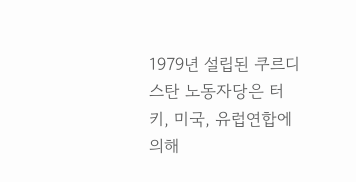1979년 설립된 쿠르디스탄 노동자당은 터키, 미국, 유럽연합에 의해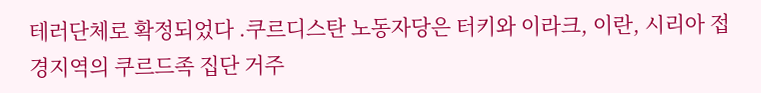테러단체로 확정되었다 .쿠르디스탄 노동자당은 터키와 이라크, 이란, 시리아 접경지역의 쿠르드족 집단 거주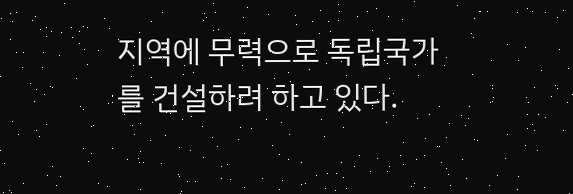지역에 무력으로 독립국가를 건설하려 하고 있다.